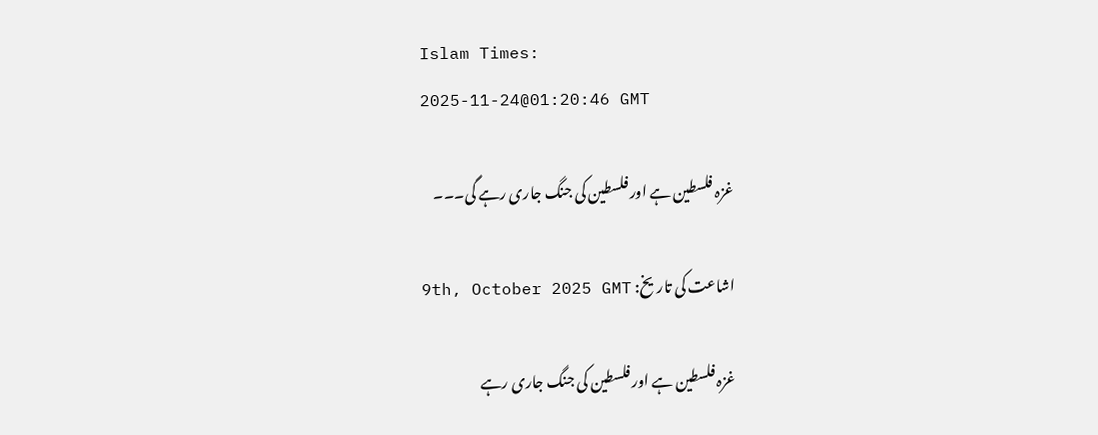Islam Times:
2025-11-24@01:20:46 GMT

غزہ فلسطین ہے اور فلسطین کی جنگ جاری رہے گی۔۔۔

اشاعت کی تاریخ: 9th, October 2025 GMT

غزہ فلسطین ہے اور فلسطین کی جنگ جاری رہے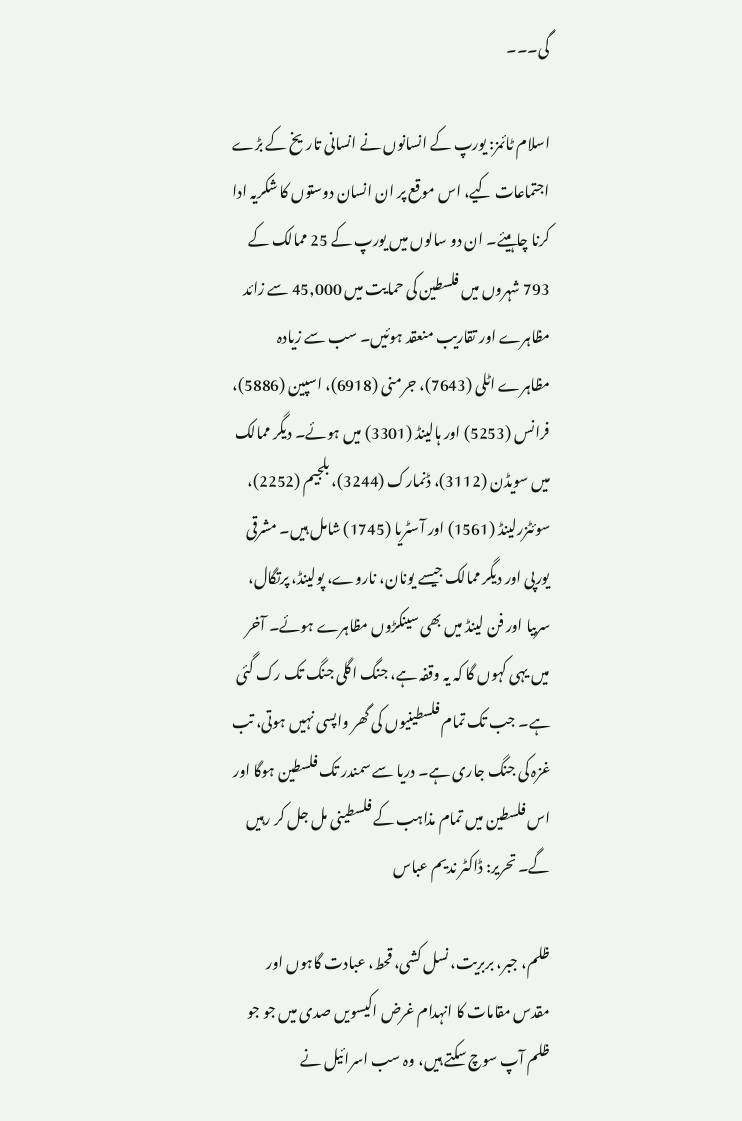گی۔۔۔

اسلام ٹائمز: یورپ کے انسانوں نے انسانی تاریخ کے بڑے اجتماعات کیے، اس موقع پر ان انسان دوستوں کا شکریہ ادا کرنا چاہیئے۔ ان دو سالوں میں یورپ کے 25 ممالک کے 793 شہروں میں فلسطین کی حمایت میں 45,000 سے زائد مظاہرے اور تقاریب منعقد ہوئیں۔ سب سے زیادہ مظاہرے اٹلی (7643)، جرمنی (6918)، اسپین (5886)، فرانس (5253) اور ہالینڈ (3301) میں ہوئے۔ دیگر ممالک میں سویڈن (3112)، ڈنمارک (3244)، بلجیم (2252)، سوئٹزرلینڈ (1561) اور آسٹریا (1745) شامل ہیں۔ مشرقی یورپی اور دیگر ممالک جیسے یونان، ناروے، پولینڈ، پرتگال، سربیا اور فن لینڈ میں بھی سینکڑوں مظاہرے ہوئے۔ آخر میں یہی کہوں گا کہ یہ وقفہ ہے، جنگ اگلی جنگ تک رک گئی ہے۔ جب تک تمام فلسطینیوں کی گھر واپسی نہیں ہوتی، تب غزہ کی جنگ جاری ہے۔ دریا سے سمندر تک فلسطین ہوگا اور اس فلسطین میں تمام مذاہب کے فلسطینی مل جل کر رہیں گے۔ تحریر: ڈاکٹر ندیم عباس

ظلم، جبر، بربریت، نسل کشی، قحط، عبادت گاہوں اور مقدس مقامات کا انہدام غرض اکیسویں صدی میں جو جو ظلم آپ سوچ سکتے ہیں، وہ سب اسرائیل نے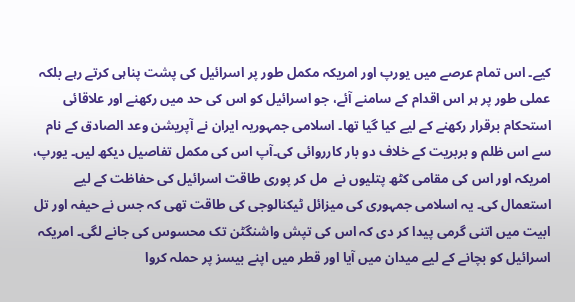کیے۔ اس تمام عرصے میں یورپ اور امریکہ مکمل طور پر اسرائیل کی پشت پناہی کرتے رہے بلکہ عملی طور پر ہر اس اقدام کے سامنے آئے، جو اسرائیل کو اس کی حد میں رکھنے اور علاقائی استحکام برقرار رکھنے کے لیے کیا گیا تھا۔ اسلامی جمہوریہ ایران نے آپریشن وعد الصادق کے نام سے اس ظلم و بربریت کے خلاف دو بار کارروائی کی۔آپ اس کی مکمل تفاصیل دیکھ لیں۔ یورپ، امریکہ اور اس کی مقامی کٹھ پتلیوں نے  مل کر پوری طاقت اسرائیل کی حفاظت کے لیے  استعمال کی۔ یہ اسلامی جمہوری کی میزائل ٹیکنالوجی کی طاقت تھی کہ جس نے حیفہ اور تل ابیت میں اتنی گرمی پیدا کر دی کہ اس کی تپش واشنگٹن تک محسوس کی جانے لگی۔ امریکہ اسرائیل کو بچانے کے لیے میدان میں آیا اور قطر میں اپنے بیسز پر حملہ کروا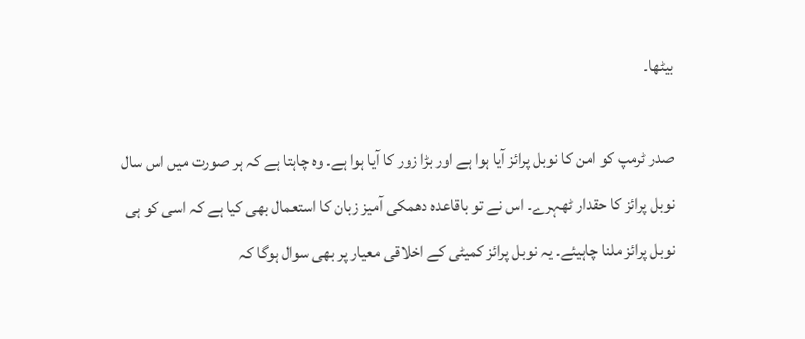بیٹھا۔

صدر ٹرمپ کو امن کا نوبل پرائز آیا ہوا ہے اور بڑا زور کا آیا ہوا ہے۔ وہ چاہتا ہے کہ ہر صورت میں اس سال نوبل پرائز کا حقدار ٹھہرے۔ اس نے تو باقاعدہ دھمکی آمیز زبان کا استعمال بھی کیا ہے کہ اسی کو ہی نوبل پرائز ملنا چاہیئے۔ یہ نوبل پرائز کمیٹی کے اخلاقی معیار پر بھی سوال ہوگا کہ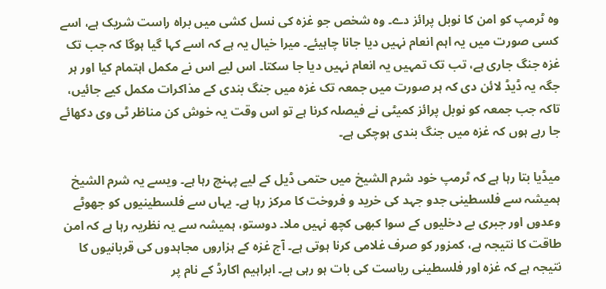وہ ٹرمپ کو امن کا نوبل پرائز دے۔ وہ شخص جو غزہ کی نسل کشی میں براہ راست شریک ہے، اسے کسی صورت میں یہ اہم انعام نہیں دیا جانا چاہیئے۔ میرا خیال یہ ہے کہ اسے کہا گیا ہوگا کہ جب تک غزہ جنگ جاری ہے، تب تک تمہیں یہ انعام نہیں دیا جا سکتا۔ اس لیے اس نے مکمل اہتمام کیا اور ہر جگہ یہ ڈیڈ لائن دی کہ ہر صورت میں جمعہ تک غزہ میں جنگ بندی کے مذاکرات مکمل کیے جائیں، تاکہ جب جمعہ کو نوبل پرائز کمیٹی نے فیصلہ کرنا ہے تو اس وقت یہ خوش کن مناظر ٹی وی دکھائے جا رہے ہوں کہ غزہ میں جنگ بندی ہوچکی ہے۔

میڈیا بتا رہا ہے کہ ٹرمپ خود شرم الشیخ میں حتمی ڈیل کے لیے پہنچ رہا ہے۔ ویسے یہ شرم الشیخ ہمیشہ سے فلسطینی جدو جہد کی خرید و فروخت کا مرکز رہا ہے۔ یہاں سے فلسطینیوں کو جھوٹے وعدوں اور جبری بے دخلیوں کے سوا کبھی کچھ نہیں ملا۔ دوستو، ہمیشہ سے یہ نظریہ رہا ہے کہ امن طاقت کا نتیجہ ہے، کمزور کو صرف غلامی کرنا ہوتی ہے۔ آج غزہ کے ہزاروں مجاہدوں کی قربانیوں کا نتیجہ ہے کہ غزہ اور فلسطینی ریاست کی بات ہو رہی ہے۔ ابراہیم اکارڈ کے نام پر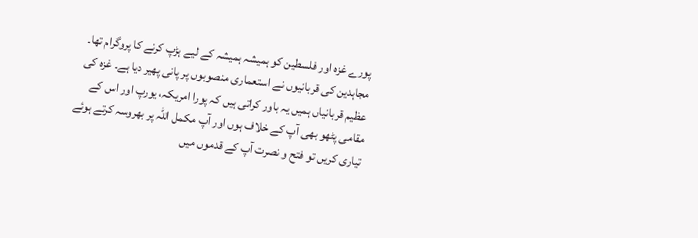پورے غزہ اور فلسطین کو ہمیشہ ہمیشہ کے لیے ہڑپ کرنے کا پروگرام تھا۔ مجاہدین کی قربانیوں نے استعماری منصوبوں پر پانی پھیر دیا ہے۔ غزہ کی عظیم قربانیاں ہمیں یہ باور کراتی ہیں کہ پورا امریکہ، یورپ اور اس کے مقامی پٹھو بھی آپ کے خلاف ہوں اور آپ مکمل اللہ پر بھروسہ کرتے ہوئے تیاری کریں تو فتح و نصرت آپ کے قدموں میں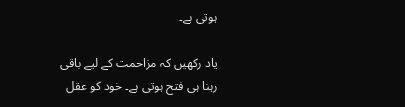ہوتی ہے۔

یاد رکھیں کہ مزاحمت کے لیے باقی رہنا ہی فتح ہوتی ہے۔ خود کو عقل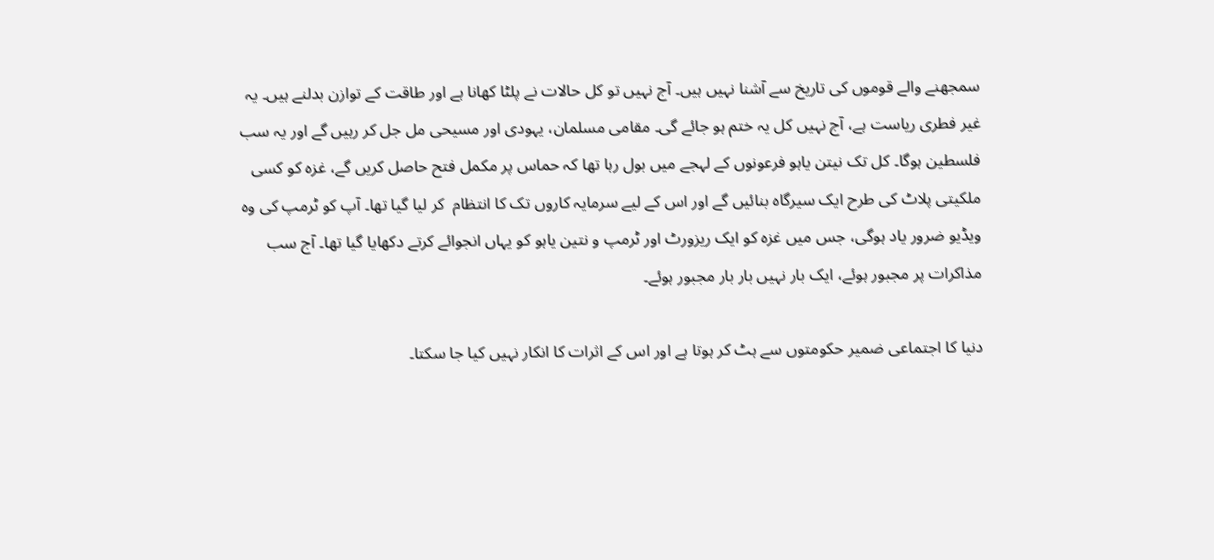سمجھنے والے قوموں کی تاریخ سے آشنا نہیں ہیں۔ آج نہیں تو کل حالات نے پلٹا کھانا ہے اور طاقت کے توازن بدلنے ہیں۔ یہ غیر فطری ریاست ہے، آج نہیں کل یہ ختم ہو جائے گی۔ مقامی مسلمان، یہودی اور مسیحی مل جل کر رہیں گے اور یہ سب فلسطین ہوگا۔ کل تک نیتن یاہو فرعونوں کے لہجے میں بول رہا تھا کہ حماس پر مکمل فتح حاصل کریں گے، غزہ کو کسی ملکیتی پلاٹ کی طرح ایک سیرگاہ بنائیں گے اور اس کے لیے سرمایہ کاروں تک کا انتظام  کر لیا گیا تھا۔ آپ کو ٹرمپ کی وہ ویڈیو ضرور یاد ہوگی، جس میں غزہ کو ایک ریزورٹ اور ٹرمپ و نتین یاہو کو یہاں انجوائے کرتے دکھایا گیا تھا۔ آج سب مذاکرات پر مجبور ہوئے، ایک بار نہیں بار بار مجبور ہوئے۔

دنیا کا اجتماعی ضمیر حکومتوں سے ہٹ کر ہوتا ہے اور اس کے اثرات کا انکار نہیں کیا جا سکتا۔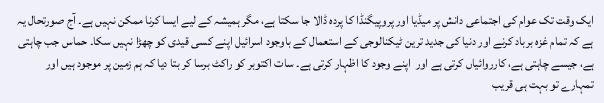ایک وقت تک عوام کی اجتماعی دانش پر میڈیا اور پروپیگنڈا کا پردہ ڈالا جا سکتا ہے، مگر ہمیشہ کے لیے ایسا کرنا ممکن نہیں ہے۔ آج صورتحال یہ ہے کہ تمام غزہ برباد کرنے اور دنیا کی جدید ترین ٹیکنالوجی کے استعمال کے باوجود اسرائیل اپنے کسی قیدی کو چھڑا نہیں سکا۔ حماس جب چاہتی ہے، جیسے چاہتی ہے، کارروائیاں کرتی ہے اور  اپنے وجود کا اظہار کرتی ہے۔ سات اکتوبر کو راکٹ برسا کر بتا دیا کہ ہم زمین پر موجود ہیں اور تمہارے تو بہت ہی قریب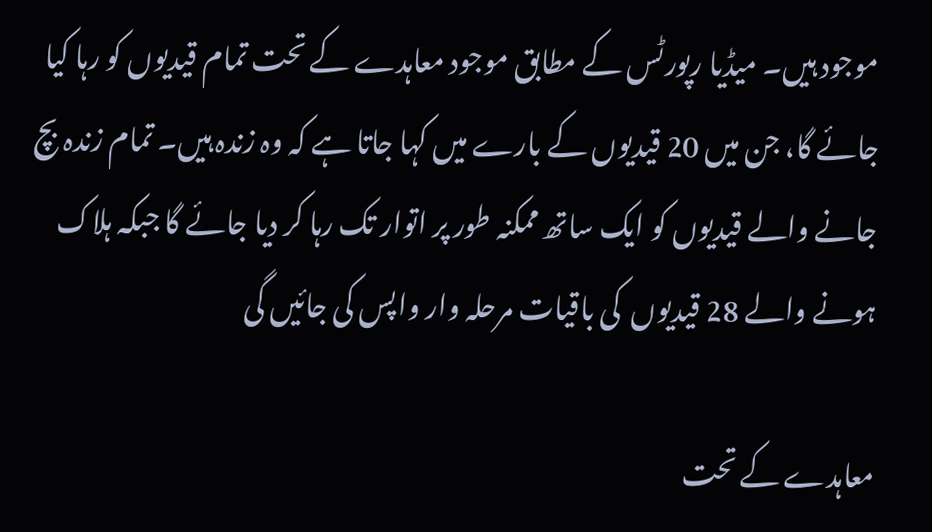موجود ہیں۔ میڈیا رپورٹس کے مطابق موجود معاہدے کے تحت تمام قیدیوں کو رہا کیا جائے گا، جن میں 20 قیدیوں کے بارے میں کہا جاتا ہے کہ وہ زندہ ہیں۔ تمام زندہ بچ جانے والے قیدیوں کو ایک ساتھ ممکنہ طور پر اتوار تک رہا کر دیا جائے گا جبکہ ہلاک ہونے والے 28 قیدیوں  کی باقیات مرحلہ وار واپس کی جائیں گی

معاہدے کے تحت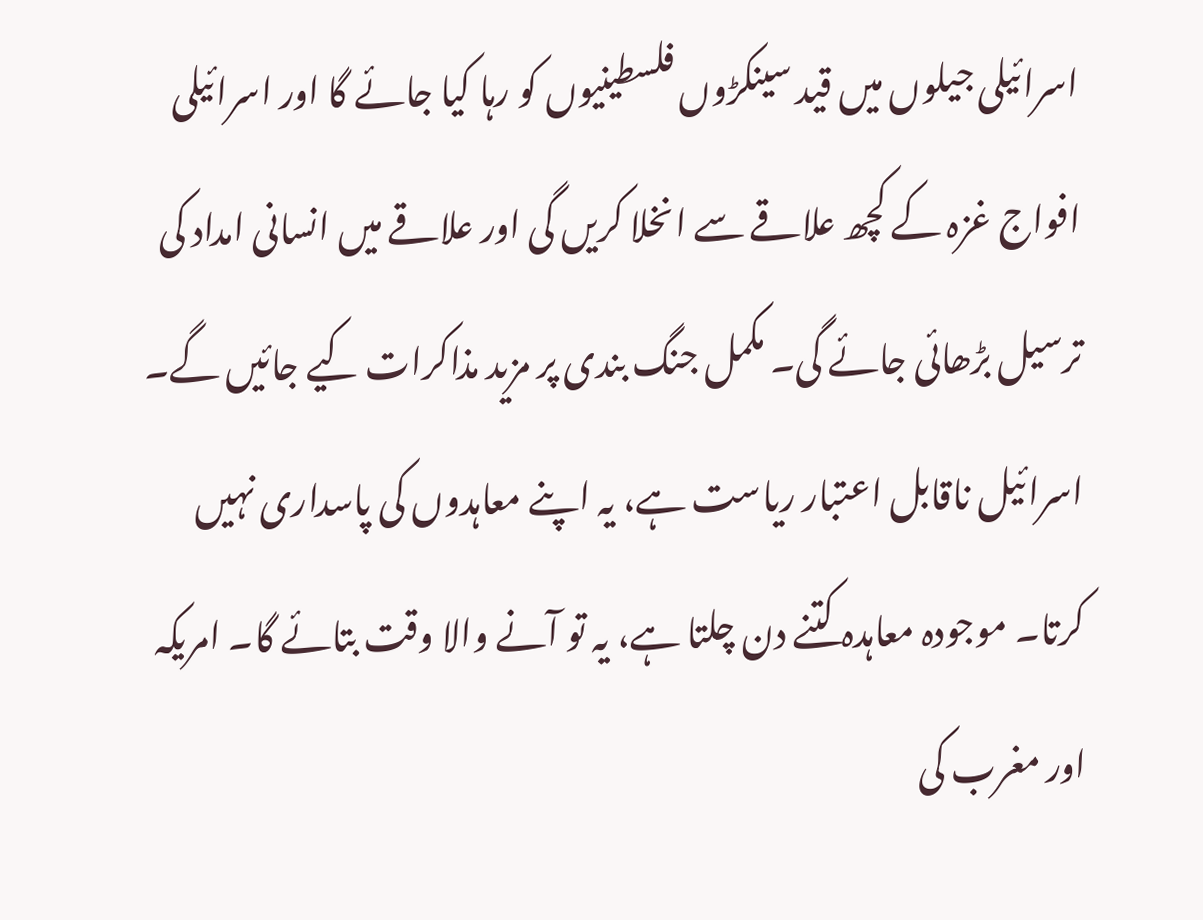اسرائیلی جیلوں میں قید سینکڑوں فلسطینیوں کو رہا کیا جائے گا اور اسرائیلی افواج غزہ کے کچھ علاقے سے انخلا کریں گی اور علاقے میں انسانی امداد کی ترسیل بڑھائی جائے گی۔ مکمل جنگ بندی پر مزید مذاکرات کیے جائیں گے۔ اسرائیل ناقابل اعتبار ریاست ہے، یہ اپنے معاہدوں کی پاسداری نہیں کرتا۔ موجودہ معاہدہ کتنے دن چلتا ہے، یہ تو آنے والا وقت بتائے گا۔ امریکہ اور مغرب کی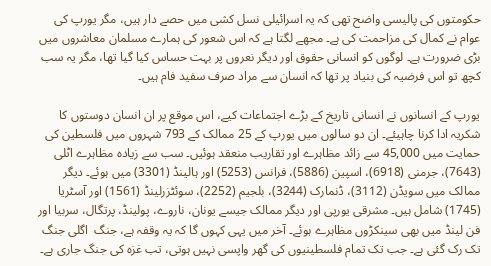حکومتوں کی پالیسی واضح تھی کہ یہ اسرائیلی نسل کشی میں حصے دار ہیں، مگر یورپ کی عوام نے کمال کی مزاحمت کی ہے۔ مجھے لگتا ہے کہ اس شعور کی ہمارے مسلمان معاشروں میں بڑی ضرورت ہے۔ لوگوں کو انسانی حقوق اور دیگر نعروں پر بہت حساس کیا گیا تھا، مگر یہ سب کچھ تو اس فرضیہ کی بنیاد پر تھا کہ انسان سے مراد صرف سفید فام ہیں۔

یورپ کے انسانوں نے انسانی تاریخ کے بڑے اجتماعات کیے، اس موقع پر ان انسان دوستوں کا شکریہ ادا کرنا چاہیئے۔ ان دو سالوں میں یورپ کے 25 ممالک کے 793 شہروں میں فلسطین کی حمایت میں 45,000 سے زائد مظاہرے اور تقاریب منعقد ہوئیں۔ سب سے زیادہ مظاہرے اٹلی (7643)، جرمنی (6918)، اسپین (5886)، فرانس (5253) اور ہالینڈ (3301) میں ہوئے۔ دیگر ممالک میں سویڈن (3112)، ڈنمارک (3244)، بلجیم (2252)، سوئٹزرلینڈ (1561) اور آسٹریا (1745) شامل ہیں۔ مشرقی یورپی اور دیگر ممالک جیسے یونان، ناروے، پولینڈ، پرتگال، سربیا اور فن لینڈ میں بھی سینکڑوں مظاہرے ہوئے۔ آخر میں یہی کہوں گا کہ یہ وقفہ ہے، جنگ  اگلی جنگ تک رک گئی ہے۔ جب تک تمام فلسطینیوں کی گھر واپسی نہیں ہوتی، تب غزہ کی جنگ جاری ہے۔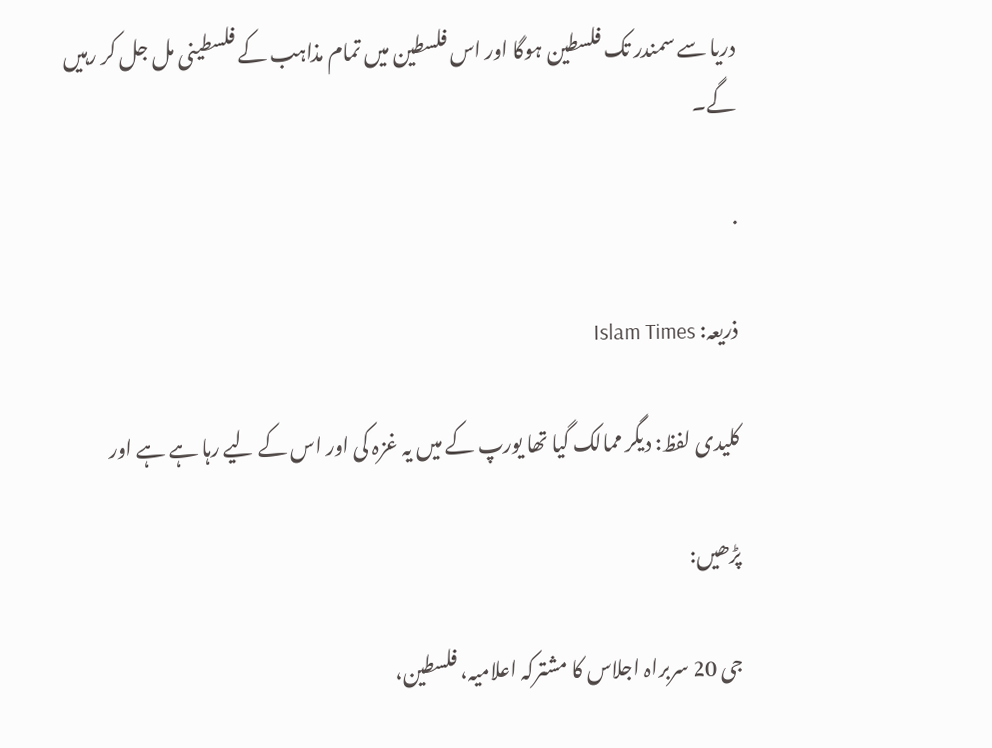دریا سے سمندر تک فلسطین ہوگا اور اس فلسطین میں تمام مذاہب کے فلسطینی مل جل کر رہیں گے۔

.

ذریعہ: Islam Times

کلیدی لفظ: دیگر ممالک گیا تھا یورپ کے میں یہ غزہ کی اور اس کے لیے رہا ہے ہے اور

پڑھیں:

جی 20 سربراہ اجلاس کا مشترکہ اعلامیہ، فلسطین،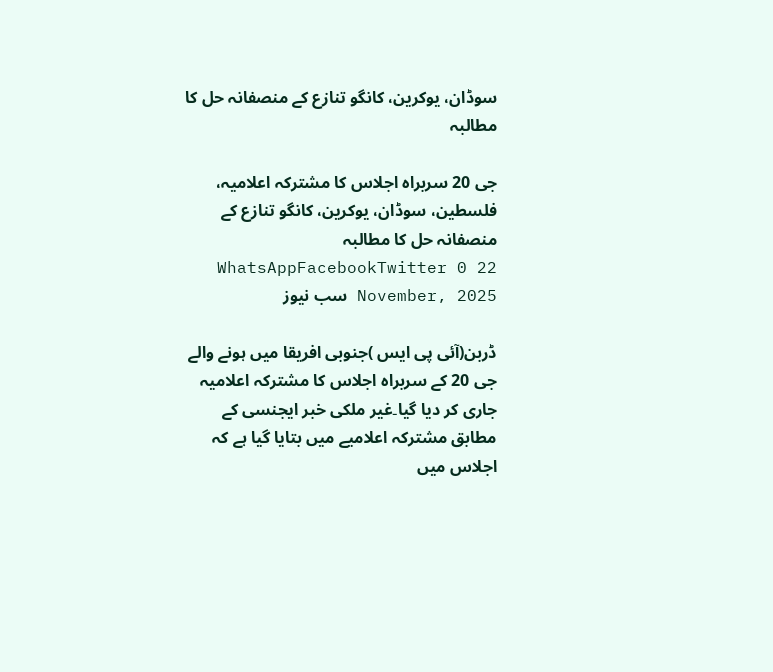سوڈان، یوکرین، کانگو تنازع کے منصفانہ حل کا مطالبہ

جی 20 سربراہ اجلاس کا مشترکہ اعلامیہ، فلسطین، سوڈان، یوکرین، کانگو تنازع کے منصفانہ حل کا مطالبہ WhatsAppFacebookTwitter 0 22 November, 2025 سب نیوز

ڈربن(آئی پی ایس )جنوبی افریقا میں ہونے والے جی 20 کے سربراہ اجلاس کا مشترکہ اعلامیہ جاری کر دیا گیا۔غیر ملکی خبر ایجنسی کے مطابق مشترکہ اعلامیے میں بتایا گیا ہے کہ اجلاس میں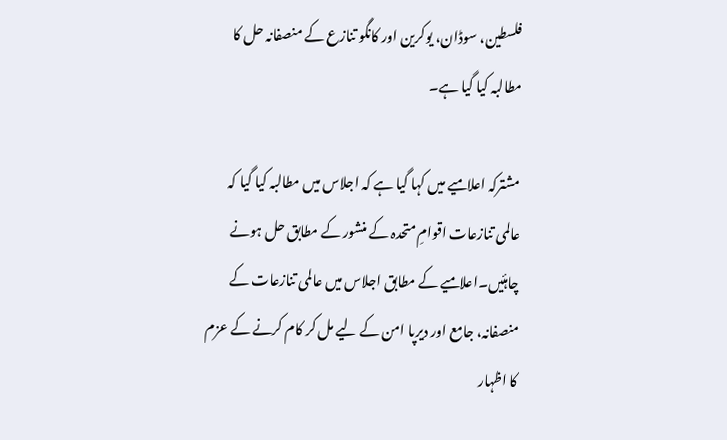فلسطین، سوڈان، یوکرین اور کانگو تنازع کے منصفانہ حل کا مطالبہ کیا گیا ہے۔

مشترکہ اعلامیے میں کہا گیا ہے کہ اجلاس میں مطالبہ کیا گیا کہ عالمی تنازعات اقوامِ متحدہ کے منشور کے مطابق حل ہونے چاہئیں۔اعلامیے کے مطابق اجلاس میں عالمی تنازعات کے منصفانہ، جامع اور دیرپا امن کے لیے مل کر کام کرنے کے عزم کا اظہار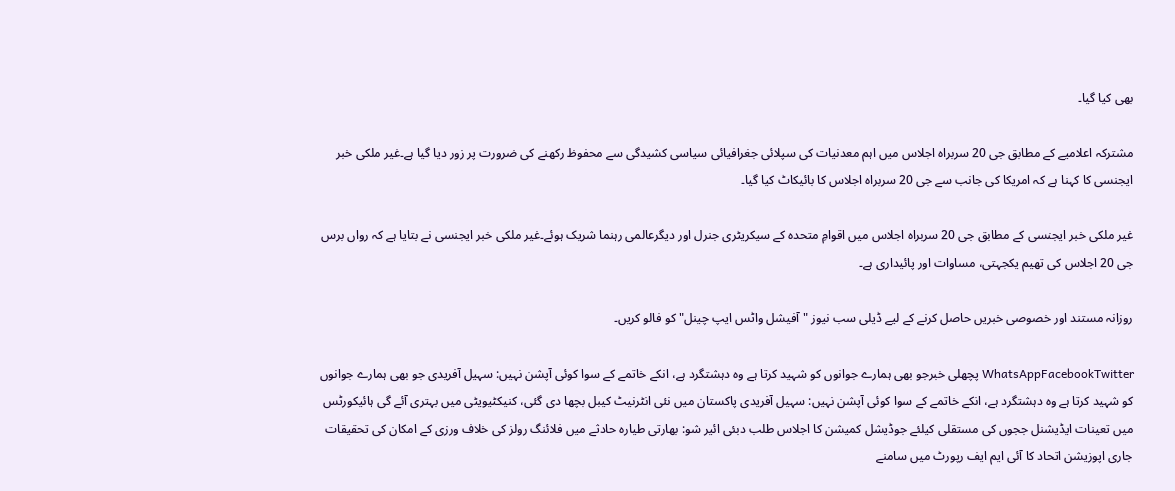بھی کیا گیا۔

مشترکہ اعلامیے کے مطابق جی 20 سربراہ اجلاس میں اہم معدنیات کی سپلائی جغرافیائی سیاسی کشیدگی سے محفوظ رکھنے کی ضرورت پر زور دیا گیا ہے۔غیر ملکی خبر ایجنسی کا کہنا ہے کہ امریکا کی جانب سے جی 20 سربراہ اجلاس کا بائیکاٹ کیا گیا۔

غیر ملکی خبر ایجنسی کے مطابق جی 20 سربراہ اجلاس میں اقوامِ متحدہ کے سیکریٹری جنرل اور دیگرعالمی رہنما شریک ہوئے۔غیر ملکی خبر ایجنسی نے بتایا ہے کہ رواں برس جی 20 اجلاس کی تھیم یکجہتی، مساوات اور پائیداری ہے۔

روزانہ مستند اور خصوصی خبریں حاصل کرنے کے لیے ڈیلی سب نیوز "آفیشل واٹس ایپ چینل" کو فالو کریں۔

WhatsAppFacebookTwitter پچھلی خبرجو بھی ہمارے جوانوں کو شہید کرتا ہے وہ دہشتگرد ہے، انکے خاتمے کے سوا کوئی آپشن نہیں: سہیل آفریدی جو بھی ہمارے جوانوں کو شہید کرتا ہے وہ دہشتگرد ہے، انکے خاتمے کے سوا کوئی آپشن نہیں: سہیل آفریدی پاکستان میں نئی انٹرنیٹ کیبل بچھا دی گئی، کنیکٹیویٹی میں بہتری آئے گی ہائیکورٹس میں تعینات ایڈیشنل ججوں کی مستقلی کیلئے جوڈیشل کمیشن کا اجلاس طلب دبئی ائیر شو: بھارتی طیارہ حادثے میں فلائنگ رولز کی خلاف ورزی کے امکان کی تحقیقات جاری اپوزیشن اتحاد کا آئی ایم ایف رپورٹ میں سامنے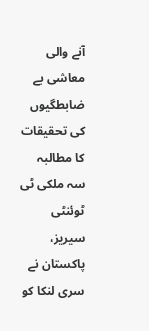آنے والی معاشی بے ضابطگیوں کی تحقیقات کا مطالبہ سہ ملکی ٹی ٹوئنٹی سیریز، پاکستان نے سری لنکا کو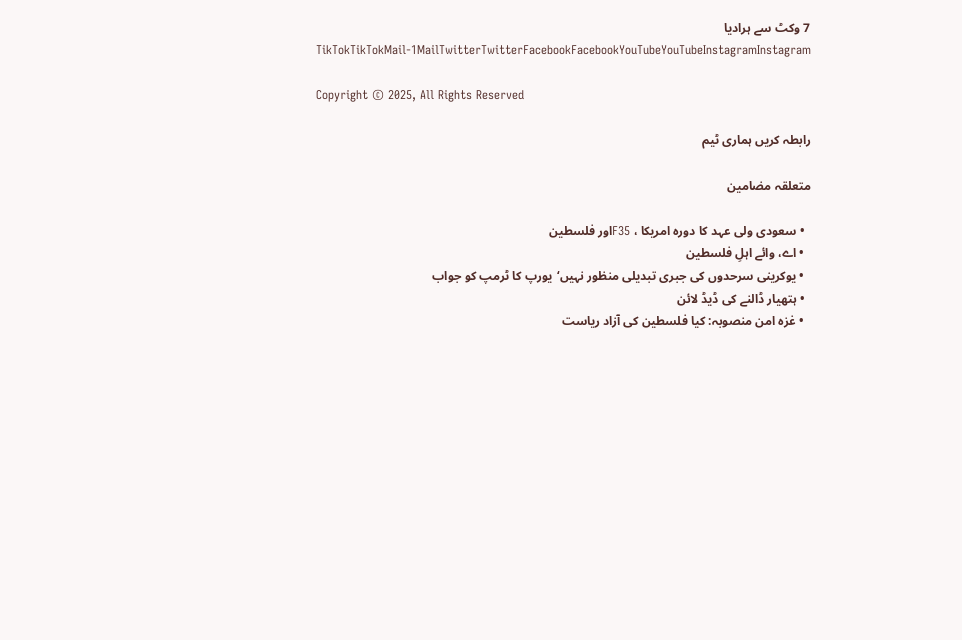7 وکٹ سے ہرادیا TikTokTikTokMail-1MailTwitterTwitterFacebookFacebookYouTubeYouTubeInstagramInstagram

Copyright © 2025, All Rights Reserved

رابطہ کریں ہماری ٹیم

متعلقہ مضامین

  • سعودی ولی عہد کا دورہ امریکا ، F35اور فلسطین
  • اے، وائے اہلِ فلسطین
  • یوکرینی سرحدوں کی جبری تبدیلی منظور نہیں‘یورپ کا ٹرمپ کو جواب
  • ہتھیار ڈالنے کی ڈیڈ لائن
  • غزہ امن منصوبہ: کیا فلسطین کی آزاد ریاست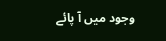وجود میں آ پائے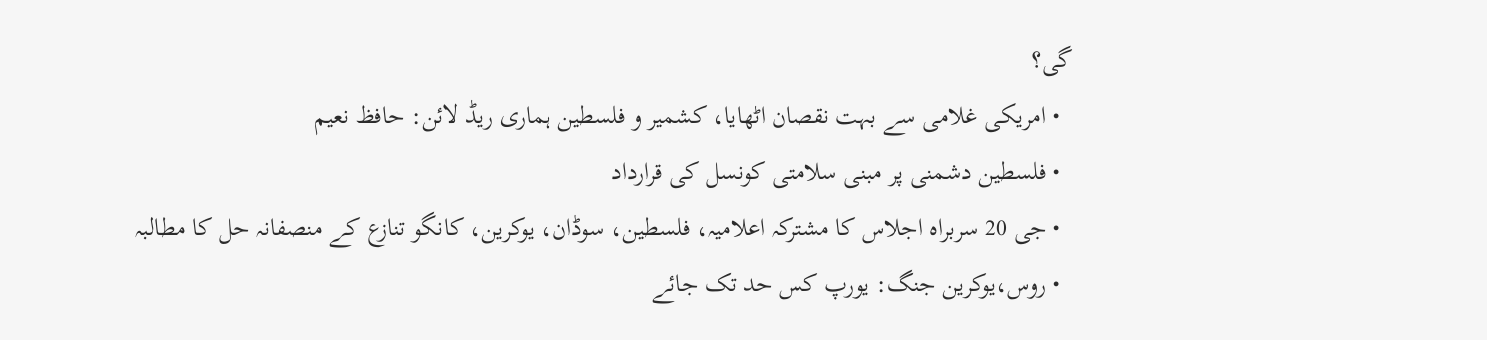گی؟
  • امریکی غلامی سے بہت نقصان اٹھایا، کشمیر و فلسطین ہماری ریڈ لائن: حافظ نعیم
  • فلسطین دشمنی پر مبنی سلامتی کونسل کی قرارداد
  • جی 20 سربراہ اجلاس کا مشترکہ اعلامیہ، فلسطین، سوڈان، یوکرین، کانگو تنازع کے منصفانہ حل کا مطالبہ
  • روس،یوکرین جنگ: یورپ کس حد تک جائے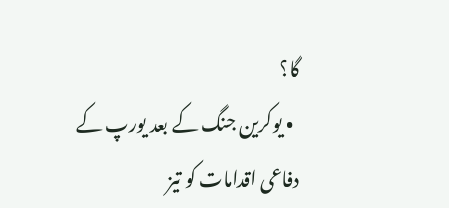گا؟
  • یوکرین جنگ کے بعد یورپ کے دفاعی اقدامات کو تیز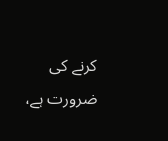کرنے کی ضرورت ہے،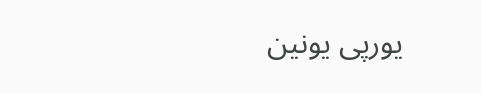یورپی یونین